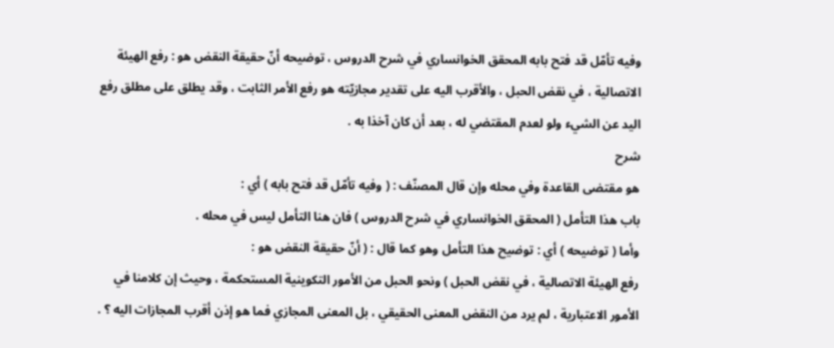وفيه تأمّل قد فتح بابه المحقق الخوانساري في شرح الدروس ، توضيحه أنّ حقيقة النقض هو : رفع الهيئة الاتصالية ، في نقض الحبل ، والأقرب اليه على تقدير مجازيّته هو رفع الأمر الثابت ، وقد يطلق على مطلق رفع اليد عن الشيء ولو لعدم المقتضي له ، بعد أن كان آخذا به .
شرح
هو مقتضى القاعدة وفي محله وإن قال المصنّف : ( وفيه تأمّل قد فتح بابه ) أي :
باب هذا التأمل ( المحقق الخوانساري في شرح الدروس ) فان هنا التأمل ليس في محله .
وأما ( توضيحه ) أي : توضيح هذا التأمل وهو كما قال : ( أنّ حقيقة النقض هو :
رفع الهيئة الاتصالية ، في نقض الحبل ) ونحو الحبل من الأمور التكوينية المستحكمة ، وحيث إن كلامنا في الأمور الاعتبارية ، لم يرد من النقض المعنى الحقيقي ، بل المعنى المجازي فما هو إذن أقرب المجازات اليه ؟ .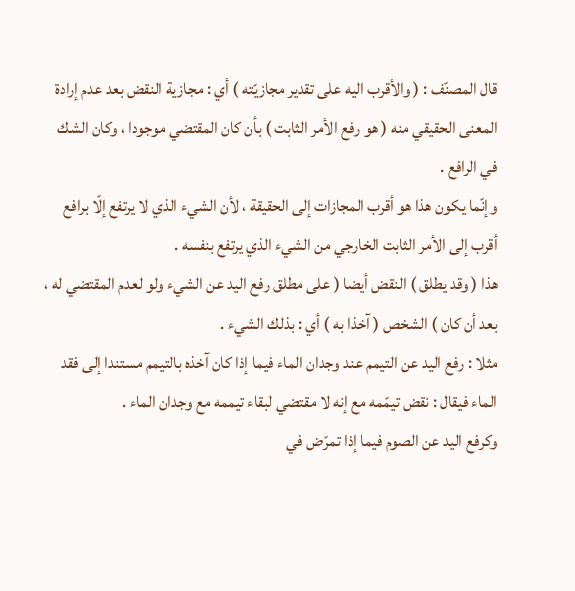قال المصنّف : ( والأقرب اليه على تقدير مجازيّته ) أي : مجازية النقض بعد عدم إرادة المعنى الحقيقي منه ( هو رفع الأمر الثابت ) بأن كان المقتضي موجودا ، وكان الشك في الرافع .
وإنّما يكون هذا هو أقرب المجازات إلى الحقيقة ، لأن الشيء الذي لا يرتفع إلّا برافع أقرب إلى الأمر الثابت الخارجي من الشيء الذي يرتفع بنفسه .
هذا ( وقد يطلق ) النقض أيضا ( على مطلق رفع اليد عن الشيء ولو لعدم المقتضي له ، بعد أن كان ) الشخص ( آخذا به ) أي : بذلك الشيء .
مثلا : رفع اليد عن التيمم عند وجدان الماء فيما إذا كان آخذه بالتيمم مستندا إلى فقد الماء فيقال : نقض تيمّمه مع إنه لا مقتضي لبقاء تيممه مع وجدان الماء .
وكرفع اليد عن الصوم فيما إذا تمرّض في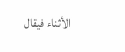الأثناء فيقال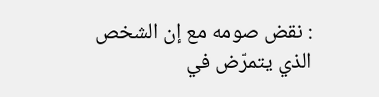: نقض صومه مع إن الشخص الذي يتمرّض في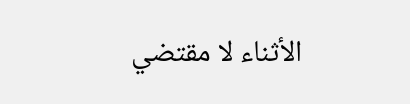الأثناء لا مقتضي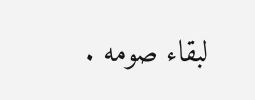لبقاء صومه .